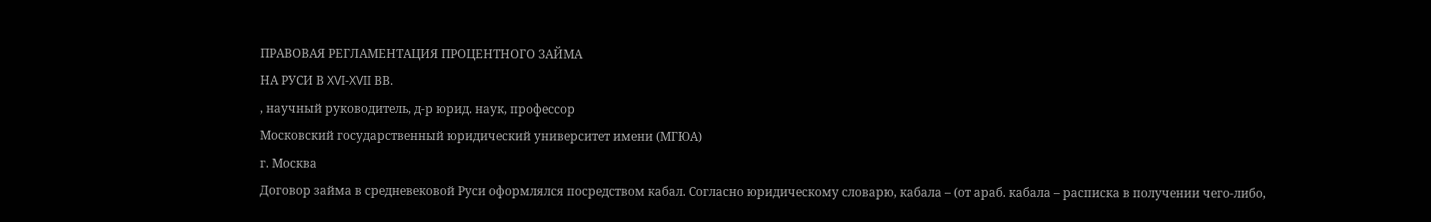ПРАВОВАЯ РЕГЛАМЕНТАЦИЯ ПРОЦЕНТНОГО ЗАЙМА
НА РУСИ В XVI-XVII ВВ.
, научный руководитель, д-р юрид. наук, профессор
Московский государственный юридический университет имени (МГЮА)
г. Москва
Договор займа в средневековой Руси оформлялся посредством кабал. Согласно юридическому словарю, кабала – (от араб. кабала – расписка в получении чего-либо,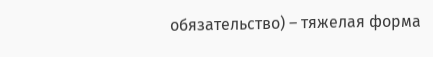обязательство) – тяжелая форма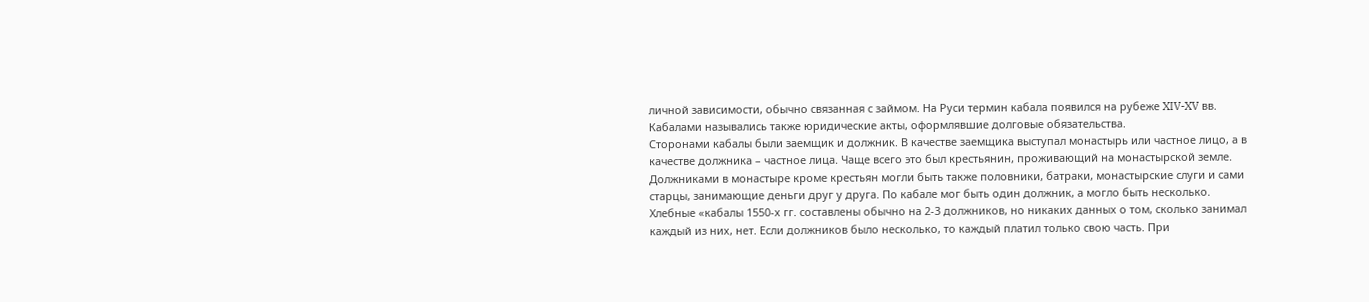личной зависимости, обычно связанная с займом. На Руси термин кабала появился на рубеже XIV-XV вв. Кабалами назывались также юридические акты, оформлявшие долговые обязательства.
Сторонами кабалы были заемщик и должник. В качестве заемщика выступал монастырь или частное лицо, а в качестве должника – частное лица. Чаще всего это был крестьянин, проживающий на монастырской земле. Должниками в монастыре кроме крестьян могли быть также половники, батраки, монастырские слуги и сами старцы, занимающие деньги друг у друга. По кабале мог быть один должник, а могло быть несколько. Хлебные «кабалы 1550-х гг. составлены обычно на 2-3 должников, но никаких данных о том, сколько занимал каждый из них, нет. Если должников было несколько, то каждый платил только свою часть. При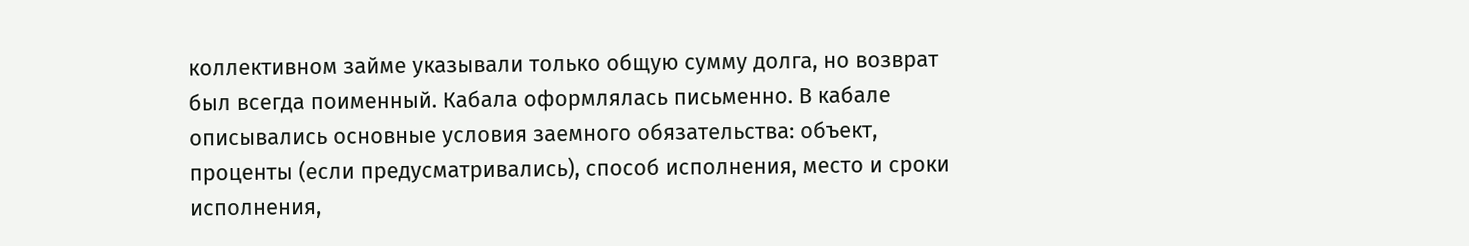коллективном займе указывали только общую сумму долга, но возврат был всегда поименный. Кабала оформлялась письменно. В кабале описывались основные условия заемного обязательства: объект, проценты (если предусматривались), способ исполнения, место и сроки исполнения,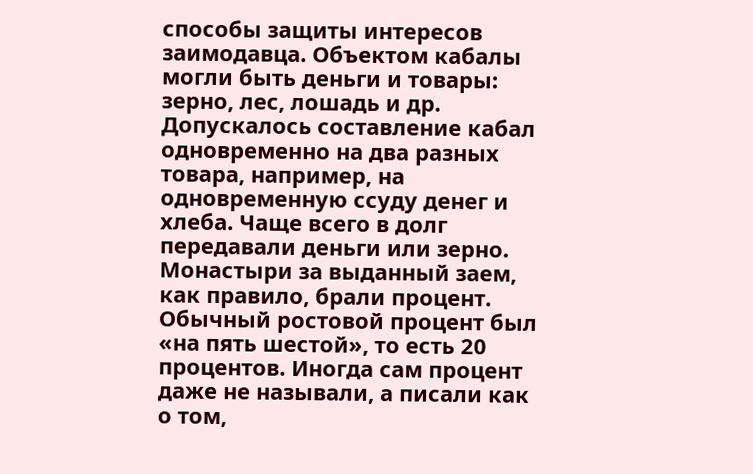способы защиты интересов заимодавца. Объектом кабалы могли быть деньги и товары: зерно, лес, лошадь и др. Допускалось составление кабал одновременно на два разных товара, например, на одновременную ссуду денег и хлеба. Чаще всего в долг передавали деньги или зерно. Монастыри за выданный заем, как правило, брали процент. Обычный ростовой процент был «на пять шестой», то есть 20 процентов. Иногда сам процент даже не называли, а писали как о том,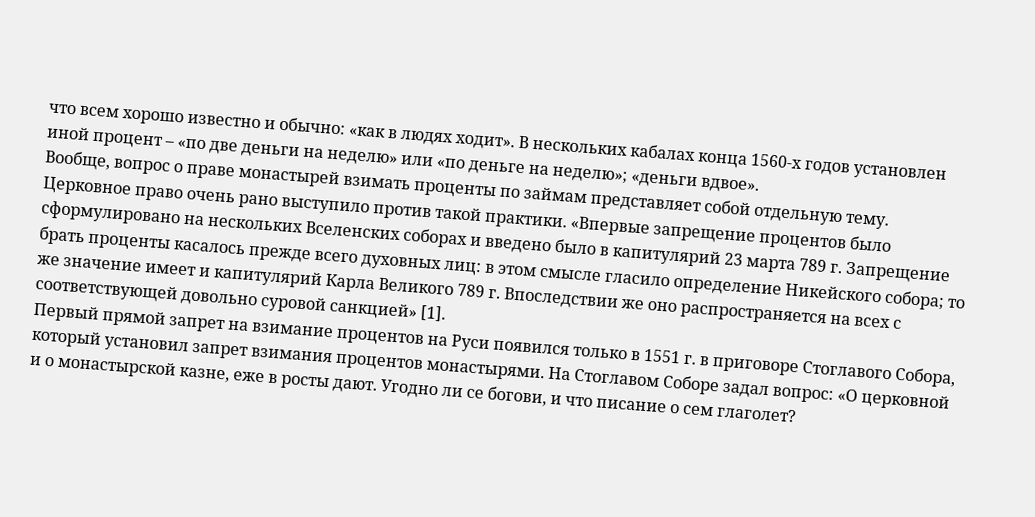что всем хорошо известно и обычно: «как в людях ходит». В нескольких кабалах конца 1560-х годов установлен иной процент – «по две деньги на неделю» или «по деньге на неделю»; «деньги вдвое».
Вообще, вопрос о праве монастырей взимать проценты по займам представляет собой отдельную тему. Церковное право очень рано выступило против такой практики. «Впервые запрещение процентов было сформулировано на нескольких Вселенских соборах и введено было в капитулярий 23 марта 789 г. Запрещение брать проценты касалось прежде всего духовных лиц: в этом смысле гласило определение Никейского собора; то же значение имеет и капитулярий Карла Великого 789 г. Впоследствии же оно распространяется на всех с соответствующей довольно суровой санкцией» [1].
Первый прямой запрет на взимание процентов на Руси появился только в 1551 г. в приговоре Стоглавого Собора, который установил запрет взимания процентов монастырями. На Стоглавом Соборе задал вопрос: «О церковной и о монастырской казне, еже в росты дают. Угодно ли се богови, и что писание о сем глаголет?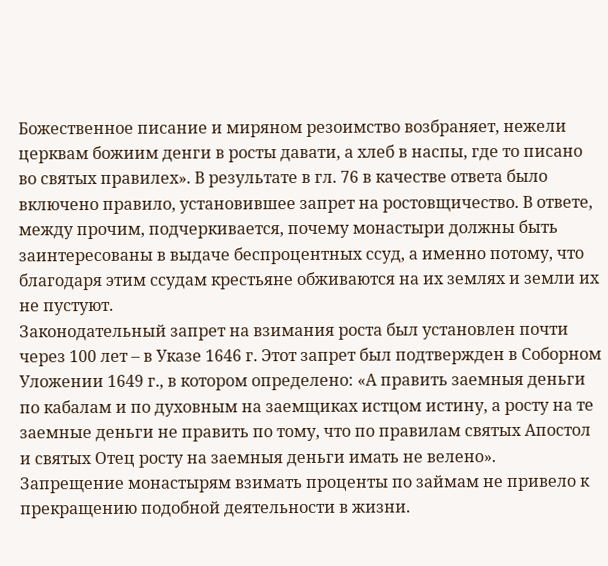Божественное писание и миряном резоимство возбраняет, нежели церквам божиим денги в росты давати, а хлеб в наспы, где то писано во святых правилех». В результате в гл. 76 в качестве ответа было включено правило, установившее запрет на ростовщичество. В ответе, между прочим, подчеркивается, почему монастыри должны быть заинтересованы в выдаче беспроцентных ссуд, а именно потому, что благодаря этим ссудам крестьяне обживаются на их землях и земли их не пустуют.
Законодательный запрет на взимания роста был установлен почти через 100 лет – в Указе 1646 г. Этот запрет был подтвержден в Соборном Уложении 1649 г., в котором определено: «А править заемныя деньги по кабалам и по духовным на заемщиках истцом истину, а росту на те заемные деньги не править по тому, что по правилам святых Апостол и святых Отец росту на заемныя деньги имать не велено».
Запрещение монастырям взимать проценты по займам не привело к прекращению подобной деятельности в жизни.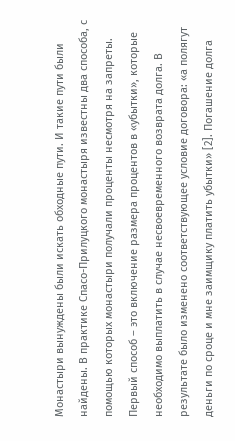Монастыри вынуждены были искать обходные пути. И такие пути были найдены. В практике Спасо-Прилуцкого монастыря известны два способа, с помощью которых монастыри получали проценты несмотря на запреты. Первый способ – это включение размера процентов в «убытки», которые необходимо выплатить в случае несвоевременного возврата долга. В результате было изменено соответствующее условие договора: «а полягут деньги по сроце и мне заимщику платить убытки» [2]. Погашение долга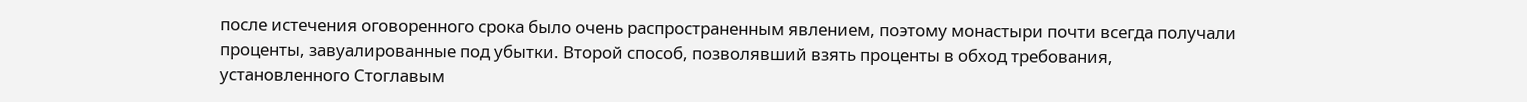после истечения оговоренного срока было очень распространенным явлением, поэтому монастыри почти всегда получали проценты, завуалированные под убытки. Второй способ, позволявший взять проценты в обход требования, установленного Стоглавым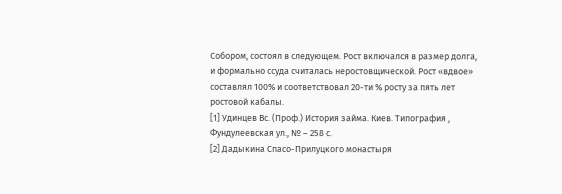Собором, состоял в следующем. Рост включался в размер долга, и формально ссуда считалась неростовщической. Рост «вдвое» составлял 100% и соответствовал 20-ти % росту за пять лет ростовой кабалы.
[1] Удинцев Вс. (Проф.) История займа. Киев. Типография , Фундулеевская ул., № – 258 с.
[2] Дадыкина Спасо-Прилуцкого монастыря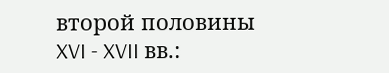второй половины XVI - XVII вв.: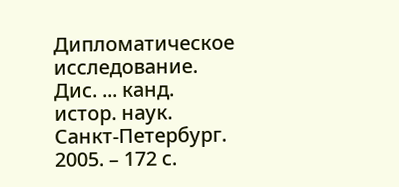Дипломатическое исследование. Дис. ... канд. истор. наук. Санкт-Петербург. 2005. – 172 с.